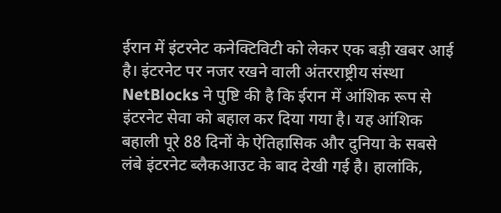ईरान में इंटरनेट कनेक्टिविटी को लेकर एक बड़ी खबर आई है। इंटरनेट पर नजर रखने वाली अंतरराष्ट्रीय संस्था NetBlocks ने पुष्टि की है कि ईरान में आंशिक रूप से इंटरनेट सेवा को बहाल कर दिया गया है। यह आंशिक बहाली पूरे 88 दिनों के ऐतिहासिक और दुनिया के सबसे लंबे इंटरनेट ब्लैकआउट के बाद देखी गई है। हालांकि,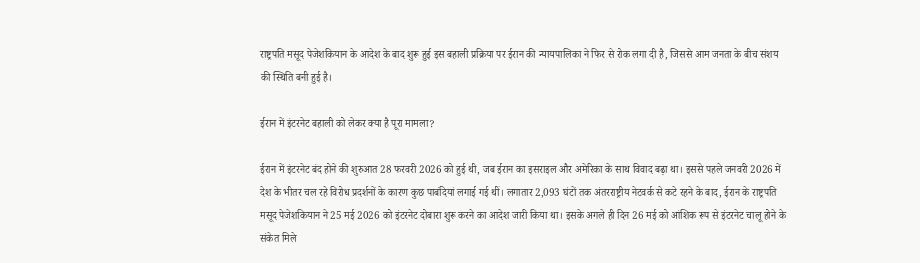राष्ट्रपति मसूद पेजेशकियान के आदेश के बाद शुरू हुई इस बहाली प्रक्रिया पर ईरान की न्यायपालिका ने फिर से रोक लगा दी है, जिससे आम जनता के बीच संशय की स्थिति बनी हुई है।

ईरान में इंटरनेट बहाली को लेकर क्या है पूरा मामला?

ईरान में इंटरनेट बंद होने की शुरुआत 28 फरवरी 2026 को हुई थी, जब ईरान का इसराइल और अमेरिका के साथ विवाद बढ़ा था। इससे पहले जनवरी 2026 में देश के भीतर चल रहे विरोध प्रदर्शनों के कारण कुछ पाबंदियां लगाई गई थीं। लगातार 2,093 घंटों तक अंतरराष्ट्रीय नेटवर्क से कटे रहने के बाद, ईरान के राष्ट्रपति मसूद पेजेशकियान ने 25 मई 2026 को इंटरनेट दोबारा शुरू करने का आदेश जारी किया था। इसके अगले ही दिन 26 मई को आंशिक रूप से इंटरनेट चालू होने के संकेत मिले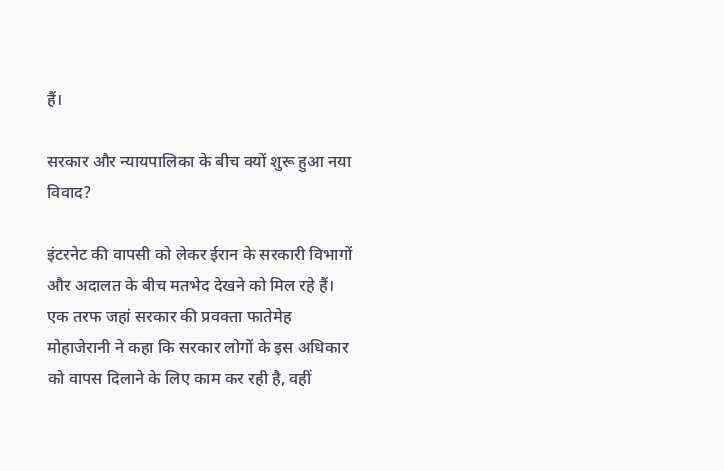हैं।

सरकार और न्यायपालिका के बीच क्यों शुरू हुआ नया विवाद?

इंटरनेट की वापसी को लेकर ईरान के सरकारी विभागों और अदालत के बीच मतभेद देखने को मिल रहे हैं। एक तरफ जहां सरकार की प्रवक्ता फातेमेह मोहाजेरानी ने कहा कि सरकार लोगों के इस अधिकार को वापस दिलाने के लिए काम कर रही है, वहीं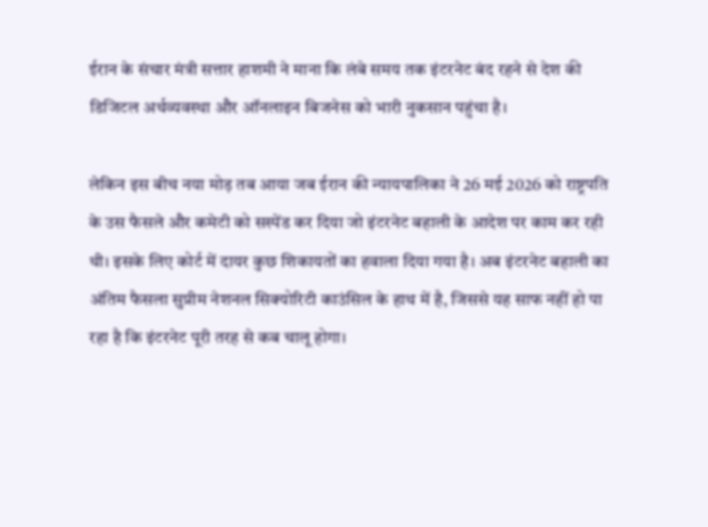ईरान के संचार मंत्री सत्तार हाशमी ने माना कि लंबे समय तक इंटरनेट बंद रहने से देश की डिजिटल अर्थव्यवस्था और ऑनलाइन बिजनेस को भारी नुकसान पहुंचा है।

लेकिन इस बीच नया मोड़ तब आया जब ईरान की न्यायपालिका ने 26 मई 2026 को राष्ट्रपति के उस फैसले और कमेटी को सस्पेंड कर दिया जो इंटरनेट बहाली के आदेश पर काम कर रही थी। इसके लिए कोर्ट में दायर कुछ शिकायतों का हवाला दिया गया है। अब इंटरनेट बहाली का अंतिम फैसला सुप्रीम नेशनल सिक्योरिटी काउंसिल के हाथ में है, जिससे यह साफ नहीं हो पा रहा है कि इंटरनेट पूरी तरह से कब चालू होगा।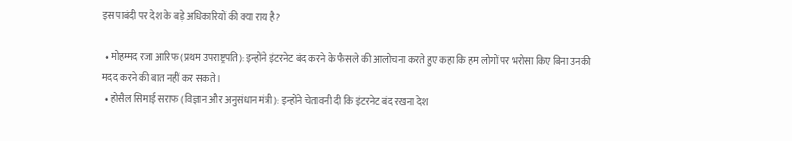इस पाबंदी पर देश के बड़े अधिकारियों की क्या राय है?

  • मोहम्मद रजा आरिफ (प्रथम उपराष्ट्रपति): इन्होंने इंटरनेट बंद करने के फैसले की आलोचना करते हुए कहा कि हम लोगों पर भरोसा किए बिना उनकी मदद करने की बात नहीं कर सकते।
  • होसैल सिमाई सराफ (विज्ञान और अनुसंधान मंत्री): इन्होंने चेतावनी दी कि इंटरनेट बंद रखना देश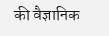की वैज्ञानिक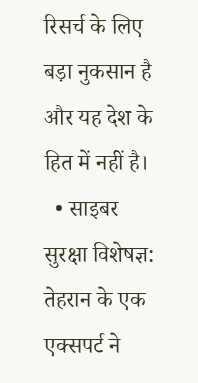रिसर्च के लिए बड़ा नुकसान है और यह देश के हित में नहीं है।
  • साइबर सुरक्षा विशेषज्ञ: तेहरान के एक एक्सपर्ट ने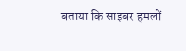बताया कि साइबर हमलों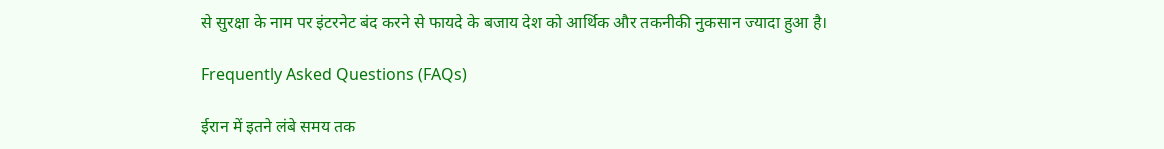से सुरक्षा के नाम पर इंटरनेट बंद करने से फायदे के बजाय देश को आर्थिक और तकनीकी नुकसान ज्यादा हुआ है।

Frequently Asked Questions (FAQs)

ईरान में इतने लंबे समय तक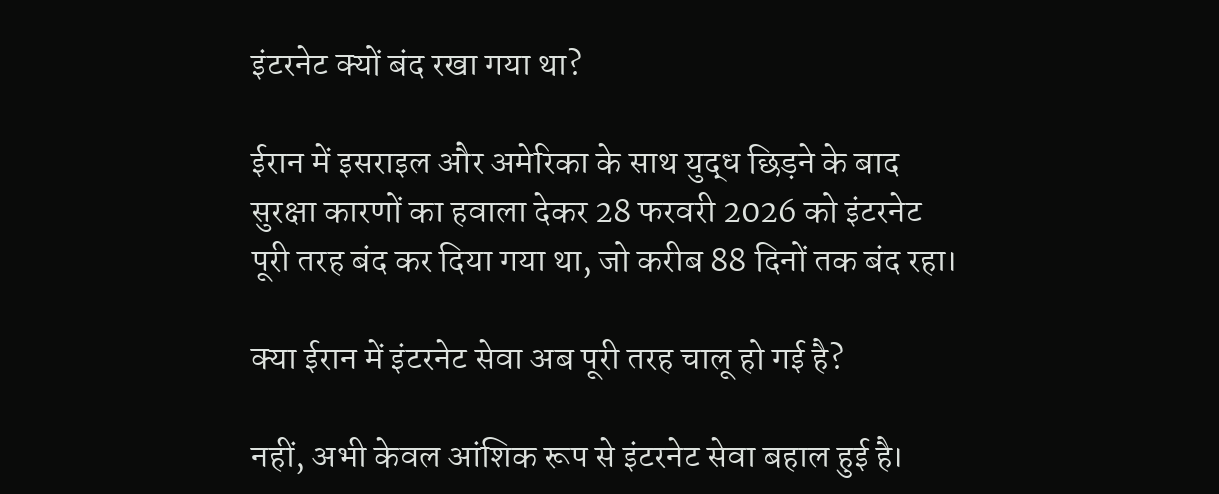इंटरनेट क्यों बंद रखा गया था?

ईरान में इसराइल और अमेरिका के साथ युद्ध छिड़ने के बाद सुरक्षा कारणों का हवाला देकर 28 फरवरी 2026 को इंटरनेट पूरी तरह बंद कर दिया गया था, जो करीब 88 दिनों तक बंद रहा।

क्या ईरान में इंटरनेट सेवा अब पूरी तरह चालू हो गई है?

नहीं, अभी केवल आंशिक रूप से इंटरनेट सेवा बहाल हुई है।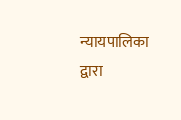न्यायपालिका द्वारा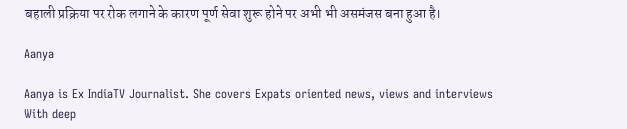बहाली प्रक्रिया पर रोक लगाने के कारण पूर्ण सेवा शुरू होने पर अभी भी असमंजस बना हुआ है।

Aanya

Aanya is Ex IndiaTV Journalist. She covers Expats oriented news, views and interviews With deep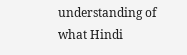understanding of what Hindi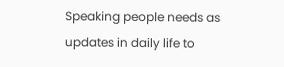Speaking people needs as updates in daily life to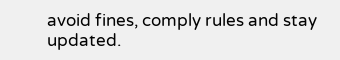avoid fines, comply rules and stay updated.